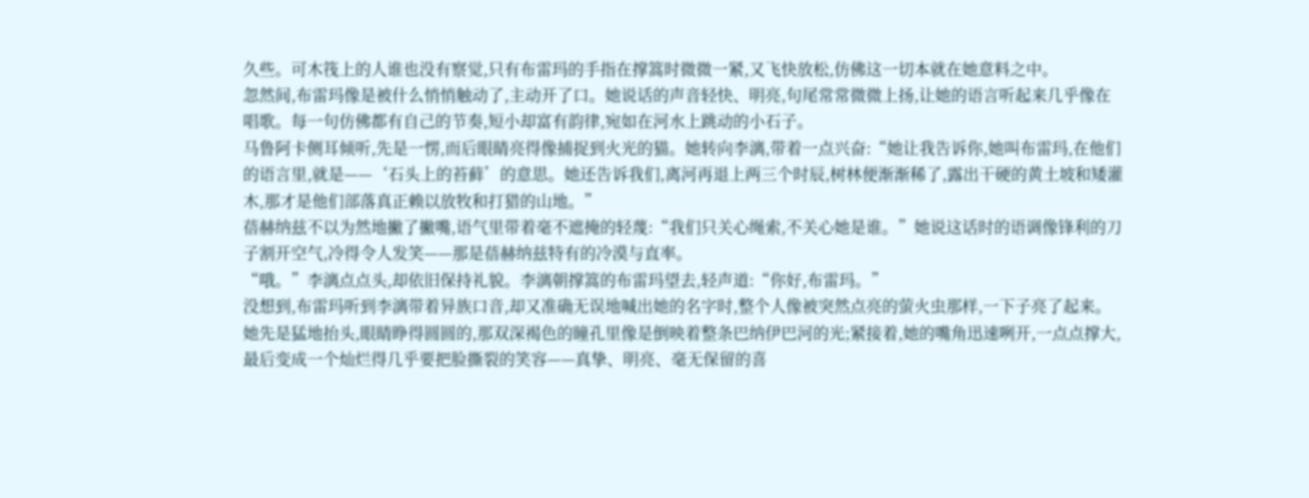久些。可木筏上的人谁也没有察觉,只有布雷玛的手指在撑篙时微微一紧,又飞快放松,仿佛这一切本就在她意料之中。
忽然间,布雷玛像是被什么悄悄触动了,主动开了口。她说话的声音轻快、明亮,句尾常常微微上扬,让她的语言听起来几乎像在唱歌。每一句仿佛都有自己的节奏,短小却富有韵律,宛如在河水上跳动的小石子。
马鲁阿卡侧耳倾听,先是一愣,而后眼睛亮得像捕捉到火光的猫。她转向李漓,带着一点兴奋:“她让我告诉你,她叫布雷玛,在他们的语言里,就是——‘石头上的苔藓’的意思。她还告诉我们,离河再退上两三个时辰,树林便渐渐稀了,露出干硬的黄土坡和矮灌木,那才是他们部落真正赖以放牧和打猎的山地。”
蓓赫纳兹不以为然地撇了撇嘴,语气里带着毫不遮掩的轻蔑:“我们只关心绳索,不关心她是谁。”她说这话时的语调像锋利的刀子割开空气,冷得令人发笑——那是蓓赫纳兹特有的冷漠与直率。
“哦。”李漓点点头,却依旧保持礼貌。李漓朝撑篙的布雷玛望去,轻声道:“你好,布雷玛。”
没想到,布雷玛听到李漓带着异族口音,却又准确无误地喊出她的名字时,整个人像被突然点亮的萤火虫那样,一下子亮了起来。她先是猛地抬头,眼睛睁得圆圆的,那双深褐色的瞳孔里像是倒映着整条巴纳伊巴河的光;紧接着,她的嘴角迅速咧开,一点点撑大,最后变成一个灿烂得几乎要把脸撕裂的笑容——真挚、明亮、毫无保留的喜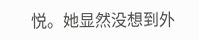悦。她显然没想到外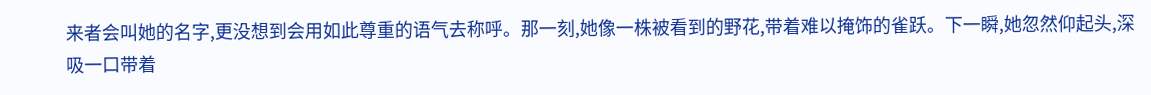来者会叫她的名字,更没想到会用如此尊重的语气去称呼。那一刻,她像一株被看到的野花,带着难以掩饰的雀跃。下一瞬,她忽然仰起头,深吸一口带着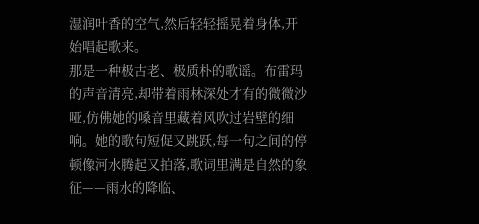湿润叶香的空气,然后轻轻摇晃着身体,开始唱起歌来。
那是一种极古老、极质朴的歌谣。布雷玛的声音清亮,却带着雨林深处才有的微微沙哑,仿佛她的嗓音里藏着风吹过岩壁的细响。她的歌句短促又跳跃,每一句之间的停顿像河水腾起又拍落,歌词里满是自然的象征——雨水的降临、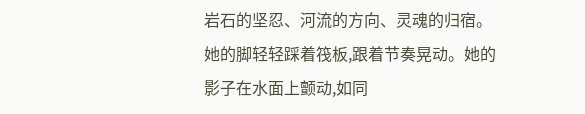岩石的坚忍、河流的方向、灵魂的归宿。她的脚轻轻踩着筏板,跟着节奏晃动。她的影子在水面上颤动,如同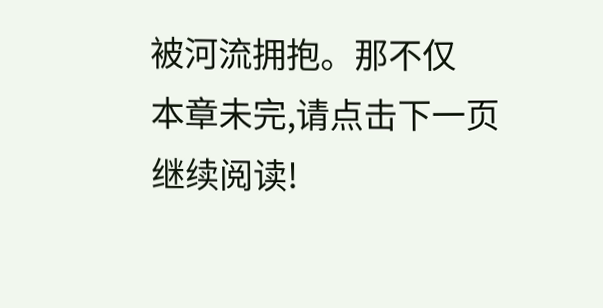被河流拥抱。那不仅
本章未完,请点击下一页继续阅读!